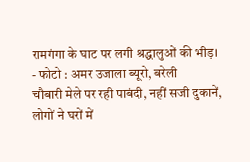रामगंगा के घाट पर लगी श्रद्धालुओं की भीड़।
- फोटो : अमर उजाला ब्यूरो, बरेली
चौबारी मेले पर रही पाबंदी, नहीं सजी दुकानें, लोगों ने घरों में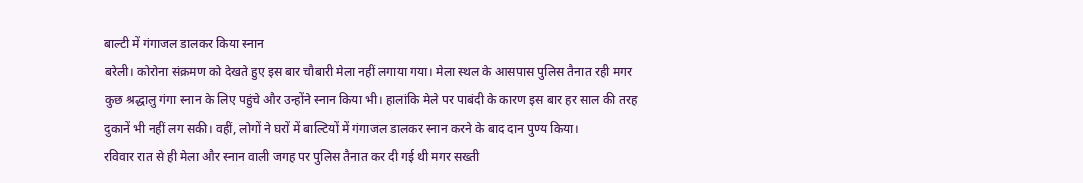बाल्टी में गंगाजल डालकर किया स्नान
बरेली। कोरोना संक्रमण को देखते हुए इस बार चौबारी मेला नहीं लगाया गया। मेला स्थल के आसपास पुलिस तैनात रही मगर कुछ श्रद्धालु गंगा स्नान के लिए पहुंचे और उन्होंने स्नान किया भी। हालांकि मेले पर पाबंदी के कारण इस बार हर साल की तरह दुकानें भी नहीं लग सकी। वहीं, लोगों ने घरों में बाल्टियों में गंगाजल डालकर स्नान करने के बाद दान पुण्य किया।
रविवार रात से ही मेला और स्नान वाली जगह पर पुलिस तैनात कर दी गई थी मगर सख्ती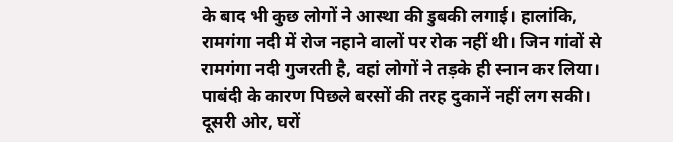के बाद भी कुछ लोगों ने आस्था की डुबकी लगाई। हालांकि, रामगंगा नदी में रोज नहाने वालों पर रोक नहीं थी। जिन गांवों से रामगंगा नदी गुजरती है, वहां लोगों ने तड़के ही स्नान कर लिया। पाबंदी के कारण पिछले बरसों की तरह दुकानें नहीं लग सकी। दूसरी ओर, घरों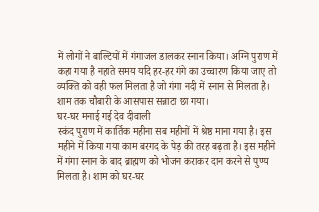में लोगों ने बाल्टियों में गंगाजल डालकर स्नान किया। अग्नि पुराण में कहा गया है नहाते समय यदि हर-हर गंगे का उच्चारण किया जाए तो व्यक्ति को वही फल मिलता है जो गंगा नदी में स्नान से मिलता है। शाम तक चौबारी के आसपास सन्नाटा छा गया।
घर-घर मनाई गई देव दीवाली
स्कंद पुराण में कार्तिक महीना सब महीनों में श्रेष्ठ माना गया है। इस महीने में किया गया काम बरगद के पेड़ की तरह बढ़ता है। इस महीने में गंगा स्नान के बाद ब्राह्मण को भोजन कराकर दान करने से पुण्य मिलता है। शाम को घर-घर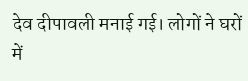देव दीपावली मनाई गई। लोगों ने घरों में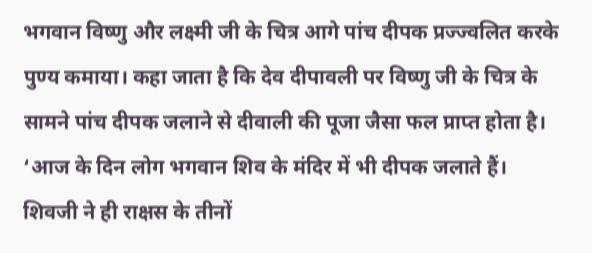भगवान विष्णु और लक्ष्मी जी के चित्र आगे पांच दीपक प्रज्ज्वलित करके पुण्य कमाया। कहा जाता है कि देव दीपावली पर विष्णु जी के चित्र के सामने पांच दीपक जलाने से दीवाली की पूजा जैसा फल प्राप्त होता है।
‘आज के दिन लोग भगवान शिव के मंदिर में भी दीपक जलाते हैं। शिवजी ने ही राक्षस के तीनों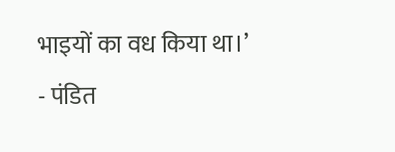भाइयों का वध किया था।’
- पंडित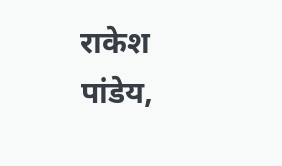राकेश पांडेय,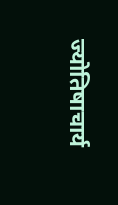ज्योतिषाचार्य